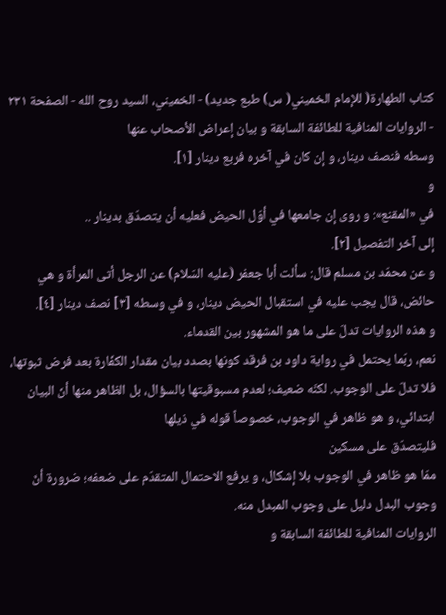كتاب الطهارة( للإمام الخميني( س) طبع جديد) - الخميني، السيد روح الله - الصفحة ٢٣١ - الروايات المنافية للطائفة السابقة و بيان إعراض الأصحاب عنها
وسطه فنصف دينار، و إن كان في آخره فربع دينار [١].
و
في «المقنع»: و روى إن جامعها في أوّل الحيض فعليه أن يتصدّق بدينار ..
إلى آخر التفصيل [٢].
و عن محمّد بن مسلم قال: سألت أبا جعفر (عليه السّلام) عن الرجل أتى المرأة و هي حائض، قال يجب عليه في استقبال الحيض دينار، و في وسطه [٣] نصف دينار [٤].
و هذه الروايات تدلّ على ما هو المشهور بين القدماء.
نعم، ربّما يحتمل في رواية داود بن فرقد كونها بصدد بيان مقدار الكفّارة بعد فرض ثبوتها، فلا تدلّ على الوجوب. لكنّه ضعيف؛ لعدم مسبوقيتها بالسؤال، بل الظاهر منها أنّ البيان ابتدائي، و هو ظاهر في الوجوب، خصوصاً قوله في ذيلها
فليتصدّق على مسكين
ممّا هو ظاهر في الوجوب بلا إشكال، و يرفع الاحتمال المتقدّم على ضعفه؛ ضرورة أنّ وجوب البدل دليل على وجوب المبدل منه.
الروايات المنافية للطائفة السابقة و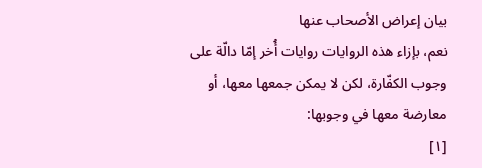بيان إعراض الأصحاب عنها
نعم، بإزاء هذه الروايات روايات أُخر إمّا دالّة على وجوب الكفّارة، لكن لا يمكن جمعها معها، أو معارضة معها في وجوبها:
[١]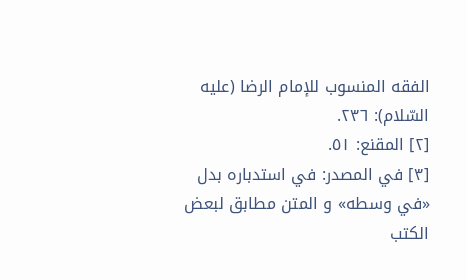الفقه المنسوب للإمام الرضا (عليه السّلام): ٢٣٦.
[٢] المقنع: ٥١.
[٣] في المصدر: في استدباره بدل «في وسطه» و المتن مطابق لبعض الكتب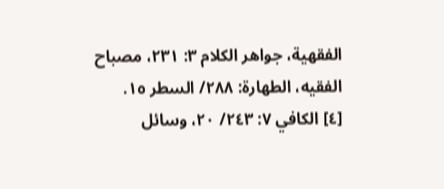الفقهية، جواهر الكلام ٣: ٢٣١، مصباح الفقيه، الطهارة: ٢٨٨/ السطر ١٥.
[٤] الكافي ٧: ٢٤٣/ ٢٠، وسائل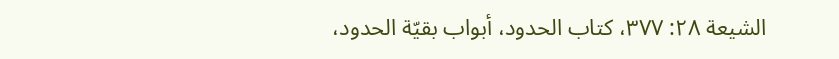الشيعة ٢٨: ٣٧٧، كتاب الحدود، أبواب بقيّة الحدود،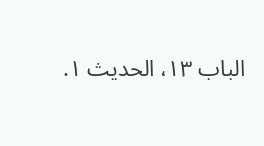الباب ١٣، الحديث ١.